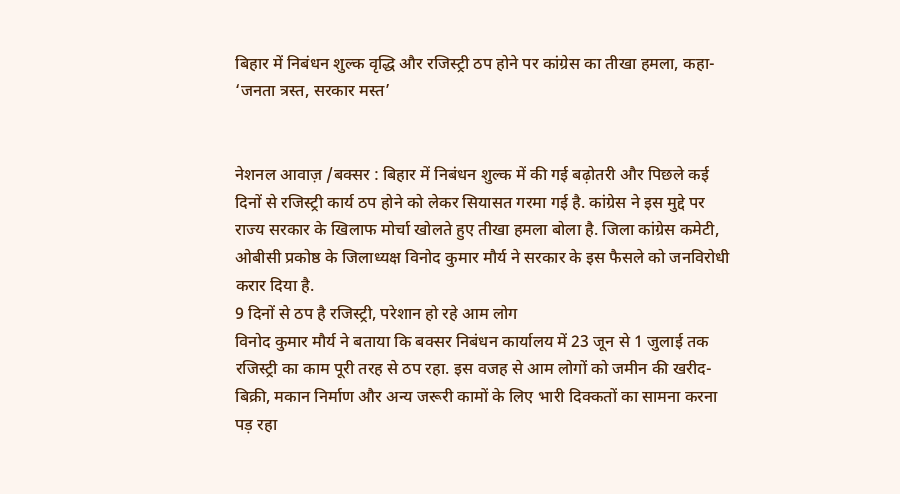बिहार में निबंधन शुल्क वृद्धि और रजिस्ट्री ठप होने पर कांग्रेस का तीखा हमला, कहा- ‘जनता त्रस्त, सरकार मस्त’


नेशनल आवाज़ /बक्सर : बिहार में निबंधन शुल्क में की गई बढ़ोतरी और पिछले कई दिनों से रजिस्ट्री कार्य ठप होने को लेकर सियासत गरमा गई है. कांग्रेस ने इस मुद्दे पर राज्य सरकार के खिलाफ मोर्चा खोलते हुए तीखा हमला बोला है. जिला कांग्रेस कमेटी, ओबीसी प्रकोष्ठ के जिलाध्यक्ष विनोद कुमार मौर्य ने सरकार के इस फैसले को जनविरोधी करार दिया है.
9 दिनों से ठप है रजिस्ट्री, परेशान हो रहे आम लोग
विनोद कुमार मौर्य ने बताया कि बक्सर निबंधन कार्यालय में 23 जून से 1 जुलाई तक रजिस्ट्री का काम पूरी तरह से ठप रहा. इस वजह से आम लोगों को जमीन की खरीद-बिक्री, मकान निर्माण और अन्य जरूरी कामों के लिए भारी दिक्कतों का सामना करना पड़ रहा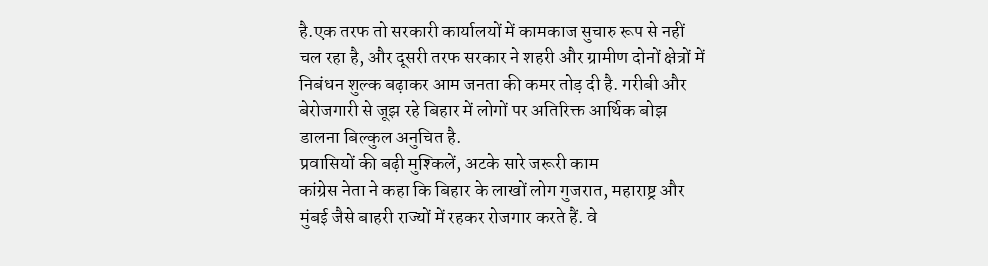है.एक तरफ तो सरकारी कार्यालयों में कामकाज सुचारु रूप से नहीं चल रहा है, और दूसरी तरफ सरकार ने शहरी और ग्रामीण दोनों क्षेत्रों में निबंधन शुल्क बढ़ाकर आम जनता की कमर तोड़ दी है. गरीबी और बेरोजगारी से जूझ रहे बिहार में लोगों पर अतिरिक्त आर्थिक बोझ डालना बिल्कुल अनुचित है.
प्रवासियों की बढ़ी मुश्किलें, अटके सारे जरूरी काम
कांग्रेस नेता ने कहा कि बिहार के लाखों लोग गुजरात, महाराष्ट्र और मुंबई जैसे बाहरी राज्यों में रहकर रोजगार करते हैं. वे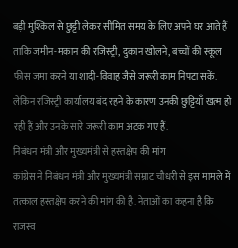बड़ी मुश्किल से छुट्टी लेकर सीमित समय के लिए अपने घर आते हैं ताकि जमीन-मकान की रजिस्ट्री, दुकान खोलने, बच्चों की स्कूल फीस जमा करने या शादी-विवाह जैसे जरूरी काम निपटा सकें. लेकिन रजिस्ट्री कार्यालय बंद रहने के कारण उनकी छुट्टियाँ खत्म हो रही हैं और उनके सारे जरूरी काम अटक गए हैं.
निबंधन मंत्री और मुख्यमंत्री से हस्तक्षेप की मांग
कांग्रेस ने निबंधन मंत्री और मुख्यमंत्री सम्राट चौधरी से इस मामले में तत्काल हस्तक्षेप करने की मांग की है. नेताओं का कहना है कि राजस्व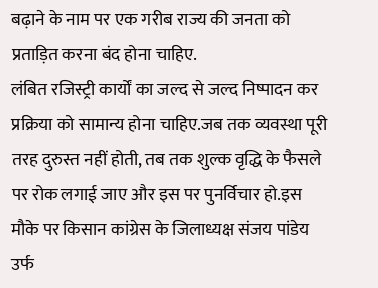बढ़ाने के नाम पर एक गरीब राज्य की जनता को प्रताड़ित करना बंद होना चाहिए.
लंबित रजिस्ट्री कार्यों का जल्द से जल्द निष्पादन कर प्रक्रिया को सामान्य होना चाहिए.जब तक व्यवस्था पूरी तरह दुरुस्त नहीं होती, तब तक शुल्क वृद्धि के फैसले पर रोक लगाई जाए और इस पर पुनर्विचार हो.इस मौके पर किसान कांग्रेस के जिलाध्यक्ष संजय पांडेय उर्फ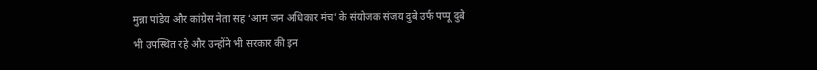मुन्ना पांडेय और कांग्रेस नेता सह ‘आम जन अधिकार मंच’ के संयोजक संजय दुबे उर्फ पप्पू दुबे भी उपस्थित रहे और उन्होंने भी सरकार की इन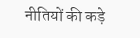नीतियों की कड़े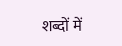शब्दों में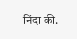निंदा की.